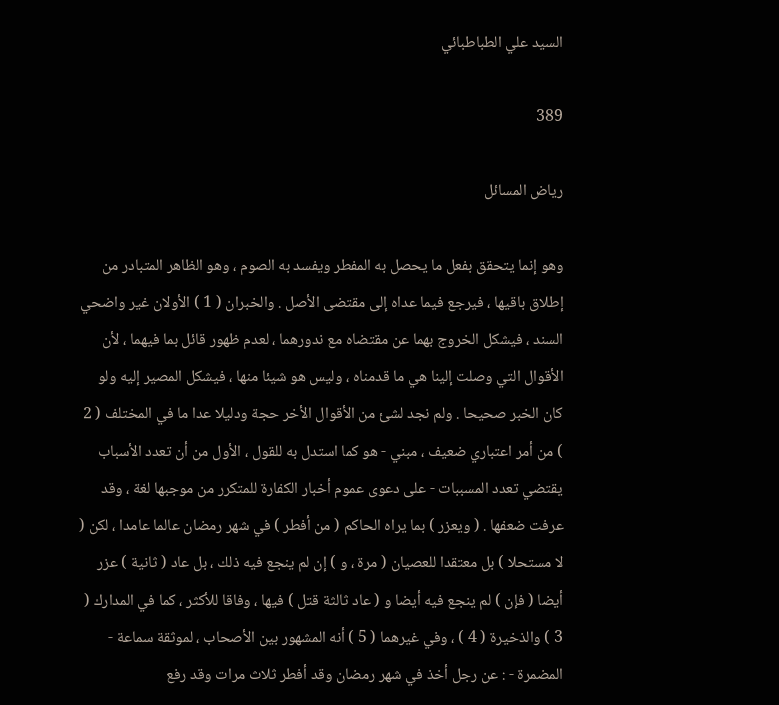السيد علي الطباطبائي

389

رياض المسائل

وهو إنما يتحقق بفعل ما يحصل به المفطر ويفسد به الصوم ، وهو الظاهر المتبادر من إطلاق باقيها ، فيرجع فيما عداه إلى مقتضى الأصل . والخبران ( 1 ) الأولان غير واضحي السند ، فيشكل الخروج بهما عن مقتضاه مع ندورهما ، لعدم ظهور قائل بما فيهما ، لأن الأقوال التي وصلت إلينا هي ما قدمناه ، وليس هو شيئا منها ، فيشكل المصير إليه ولو كان الخبر صحيحا . ولم نجد لشئ من الأقوال الأخر حجة ودليلا عدا ما في المختلف ( 2 ) من أمر اعتباري ضعيف ، مبني - هو كما استدل به للقول ، الأول من أن تعدد الأسباب يقتضي تعدد المسببات - على دعوى عموم أخبار الكفارة للمتكرر من موجبها لغة ، وقد عرفت ضعفها . ( ويعزر ) بما يراه الحاكم ( من أفطر ) في شهر رمضان عالما عامدا ، لكن ( لا مستحلا ) بل معتقدا للعصيان ( مرة ، و ) إن لم ينجع فيه ذلك ، بل عاد ( ثانية ) عزر أيضا ( فإن ) لم ينجع فيه أيضا و ( عاد ثالثة قتل ) فيها ، وفاقا للأكثر ، كما في المدارك ( 3 ) والذخيرة ( 4 ) ، وفي غيرهما ( 5 ) أنه المشهور بين الأصحاب ، لموثقة سماعة - المضمرة - : عن رجل أخذ في شهر رمضان وقد أفطر ثلاث مرات وقد رفع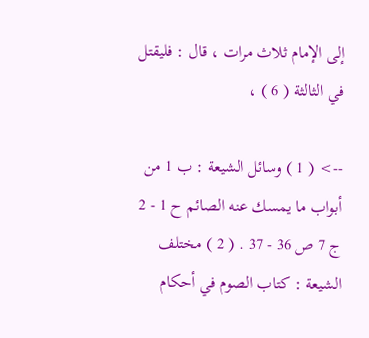إلى الإمام ثلاث مرات ، قال : فليقتل في الثالثة ( 6 ) ،

--> ( 1 ) وسائل الشيعة : ب 1 من أبواب ما يمسك عنه الصائم ح 1 - 2 ج 7 ص 36 - 37 . ( 2 ) مختلف الشيعة : كتاب الصوم في أحكام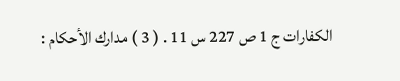الكفارات ج 1 ص 227 س 11 . ( 3 ) مدارك الأحكام :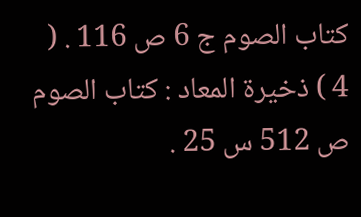كتاب الصوم ج 6 ص 116 . ( 4 ) ذخيرة المعاد : كتاب الصوم ص 512 س 25 .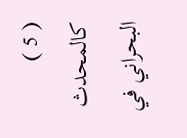( 5 ) كالمحدث البحراني في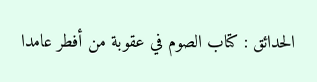الحدائق : كتاب الصوم في عقوبة من أفطر عامدا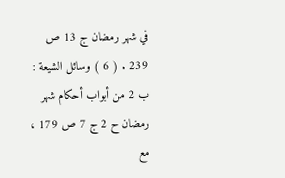في شهر رمضان ج 13 ص 239 . ( 6 ) وسائل الشيعة : ب 2 من أبواب أحكام شهر رمضان ح 2 ج 7 ص 179 ، مع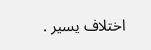اختلاف يسير .